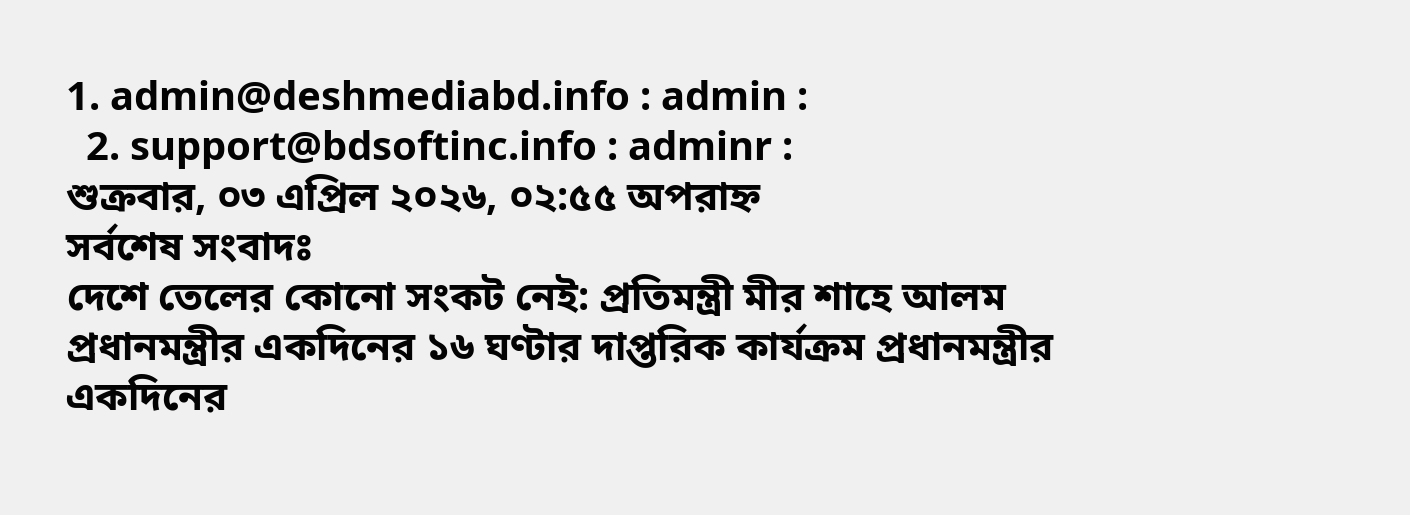1. admin@deshmediabd.info : admin :
  2. support@bdsoftinc.info : adminr :
শুক্রবার, ০৩ এপ্রিল ২০২৬, ০২:৫৫ অপরাহ্ন
সর্বশেষ সংবাদঃ
দেশে তেলের কোনো সংকট নেই: প্রতিমন্ত্রী মীর শাহে আলম প্রধানমন্ত্রীর একদিনের ১৬ ঘণ্টার দাপ্তরিক কার্যক্রম প্রধানমন্ত্রীর একদিনের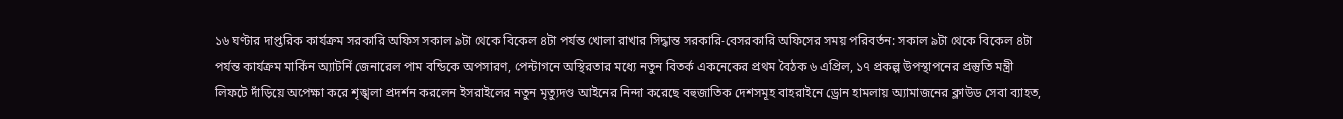১৬ ঘণ্টার দাপ্তরিক কার্যক্রম সরকারি অফিস সকাল ৯টা থেকে বিকেল ৪টা পর্যন্ত খোলা রাখার সিদ্ধান্ত সরকারি-বেসরকারি অফিসের সময় পরিবর্তন: সকাল ৯টা থেকে বিকেল ৪টা পর্যন্ত কার্যক্রম মার্কিন অ্যাটর্নি জেনারেল পাম বন্ডিকে অপসারণ, পেন্টাগনে অস্থিরতার মধ্যে নতুন বিতর্ক একনেকের প্রথম বৈঠক ৬ এপ্রিল, ১৭ প্রকল্প উপস্থাপনের প্রস্তুতি মন্ত্রী লিফটে দাঁড়িয়ে অপেক্ষা করে শৃঙ্খলা প্রদর্শন করলেন ইসরাইলের নতুন মৃত্যুদণ্ড আইনের নিন্দা করেছে বহুজাতিক দেশসমূহ বাহরাইনে ড্রোন হামলায় অ্যামাজনের ক্লাউড সেবা ব্যাহত,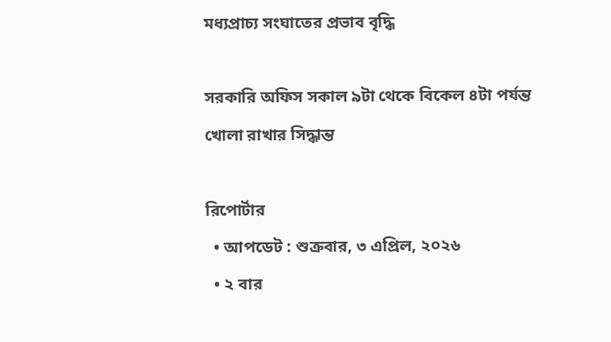মধ্যপ্রাচ্য সংঘাতের প্রভাব বৃদ্ধি

সরকারি অফিস সকাল ৯টা থেকে বিকেল ৪টা পর্যন্ত খোলা রাখার সিদ্ধান্ত

রিপোর্টার
  • আপডেট : শুক্রবার, ৩ এপ্রিল, ২০২৬
  • ২ বার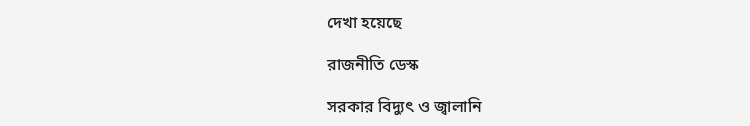দেখা হয়েছে

রাজনীতি ডেস্ক

সরকার বিদ্যুৎ ও জ্বালানি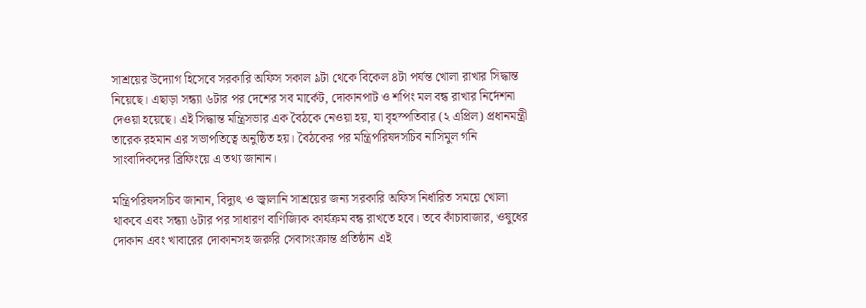সাশ্রয়ের উদ্যোগ হিসেবে সরকারি অফিস সকাল ৯টা থেকে বিকেল ৪টা পর্যন্ত খোলা রাখার সিদ্ধান্ত নিয়েছে। এছাড়া সন্ধ্যা ৬টার পর দেশের সব মার্কেট, দোকানপাট ও শপিং মল বন্ধ রাখার নির্দেশনা দেওয়া হয়েছে। এই সিদ্ধান্ত মন্ত্রিসভার এক বৈঠকে নেওয়া হয়, যা বৃহস্পতিবার (২ এপ্রিল) প্রধানমন্ত্রী তারেক রহমান এর সভাপতিত্বে অনুষ্ঠিত হয়। বৈঠকের পর মন্ত্রিপরিষদসচিব নাসিমুল গনি সাংবাদিকদের ব্রিফিংয়ে এ তথ্য জানান।

মন্ত্রিপরিষদসচিব জানান, বিদ্যুৎ ও জ্বালানি সাশ্রয়ের জন্য সরকারি অফিস নির্ধারিত সময়ে খোলা থাকবে এবং সন্ধ্যা ৬টার পর সাধারণ বাণিজ্যিক কার্যক্রম বন্ধ রাখতে হবে। তবে কাঁচাবাজার, ওষুধের দোকান এবং খাবারের দোকানসহ জরুরি সেবাসংক্রান্ত প্রতিষ্ঠান এই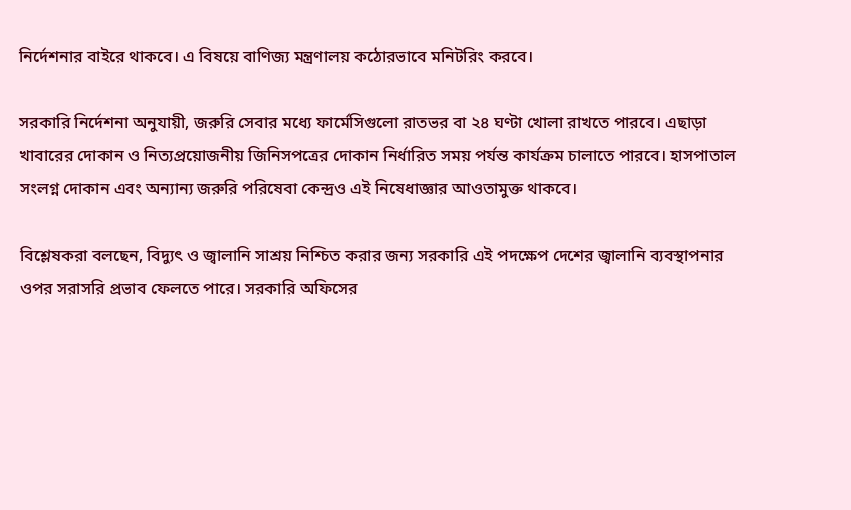নির্দেশনার বাইরে থাকবে। এ বিষয়ে বাণিজ্য মন্ত্রণালয় কঠোরভাবে মনিটরিং করবে।

সরকারি নির্দেশনা অনুযায়ী, জরুরি সেবার মধ্যে ফার্মেসিগুলো রাতভর বা ২৪ ঘণ্টা খোলা রাখতে পারবে। এছাড়া খাবারের দোকান ও নিত্যপ্রয়োজনীয় জিনিসপত্রের দোকান নির্ধারিত সময় পর্যন্ত কার্যক্রম চালাতে পারবে। হাসপাতাল সংলগ্ন দোকান এবং অন্যান্য জরুরি পরিষেবা কেন্দ্রও এই নিষেধাজ্ঞার আওতামুক্ত থাকবে।

বিশ্লেষকরা বলছেন, বিদ্যুৎ ও জ্বালানি সাশ্রয় নিশ্চিত করার জন্য সরকারি এই পদক্ষেপ দেশের জ্বালানি ব্যবস্থাপনার ওপর সরাসরি প্রভাব ফেলতে পারে। সরকারি অফিসের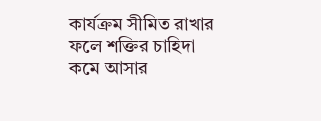কার্যক্রম সীমিত রাখার ফলে শক্তির চাহিদা কমে আসার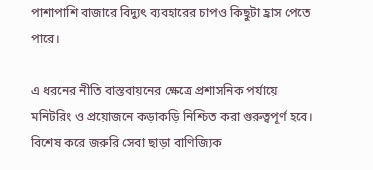পাশাপাশি বাজারে বিদ্যুৎ ব্যবহারের চাপও কিছুটা হ্রাস পেতে পারে।

এ ধরনের নীতি বাস্তবায়নের ক্ষেত্রে প্রশাসনিক পর্যায়ে মনিটরিং ও প্রয়োজনে কড়াকড়ি নিশ্চিত করা গুরুত্বপূর্ণ হবে। বিশেষ করে জরুরি সেবা ছাড়া বাণিজ্যিক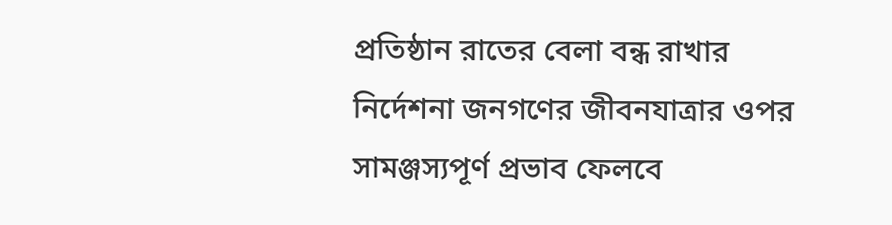প্রতিষ্ঠান রাতের বেলা বন্ধ রাখার নির্দেশনা জনগণের জীবনযাত্রার ওপর সামঞ্জস্যপূর্ণ প্রভাব ফেলবে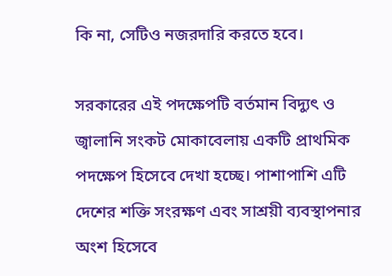কি না, সেটিও নজরদারি করতে হবে।

সরকারের এই পদক্ষেপটি বর্তমান বিদ্যুৎ ও জ্বালানি সংকট মোকাবেলায় একটি প্রাথমিক পদক্ষেপ হিসেবে দেখা হচ্ছে। পাশাপাশি এটি দেশের শক্তি সংরক্ষণ এবং সাশ্রয়ী ব্যবস্থাপনার অংশ হিসেবে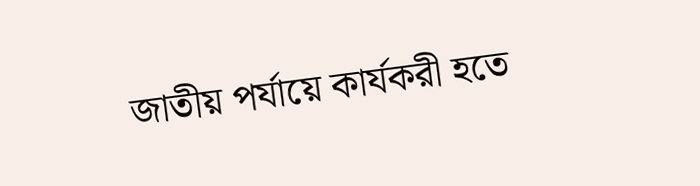জাতীয় পর্যায়ে কার্যকরী হতে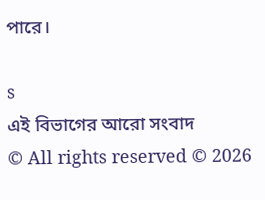পারে।

s
এই বিভাগের আরো সংবাদ
© All rights reserved © 2026